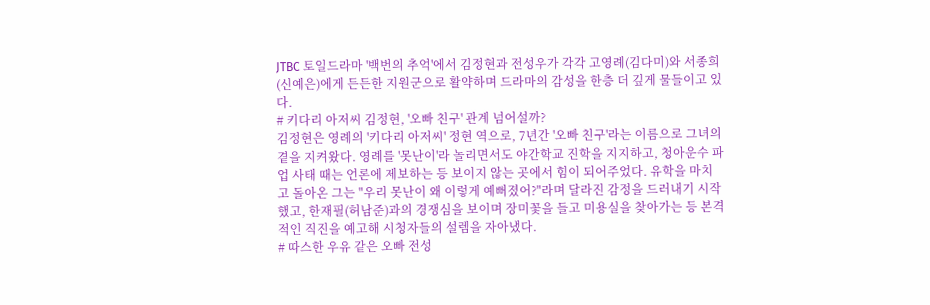JTBC 토일드라마 '백번의 추억'에서 김정현과 전성우가 각각 고영례(김다미)와 서종희(신예은)에게 든든한 지원군으로 활약하며 드라마의 감성을 한층 더 깊게 물들이고 있다.
# 키다리 아저씨 김정현, '오빠 친구' 관계 넘어설까?
김정현은 영례의 '키다리 아저씨' 정현 역으로, 7년간 '오빠 친구'라는 이름으로 그녀의 곁을 지켜왔다. 영례를 '못난이'라 놀리면서도 야간학교 진학을 지지하고, 청아운수 파업 사태 때는 언론에 제보하는 등 보이지 않는 곳에서 힘이 되어주었다. 유학을 마치고 돌아온 그는 "우리 못난이 왜 이렇게 예뻐졌어?"라며 달라진 감정을 드러내기 시작했고, 한재필(허남준)과의 경쟁심을 보이며 장미꽃을 들고 미용실을 찾아가는 등 본격적인 직진을 예고해 시청자들의 설렘을 자아냈다.
# 따스한 우유 같은 오빠 전성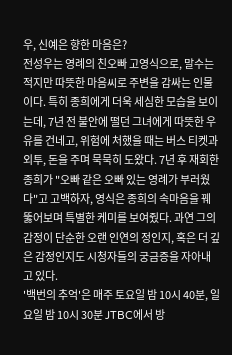우, 신예은 향한 마음은?
전성우는 영례의 친오빠 고영식으로, 말수는 적지만 따뜻한 마음씨로 주변을 감싸는 인물이다. 특히 종희에게 더욱 세심한 모습을 보이는데, 7년 전 불안에 떨던 그녀에게 따뜻한 우유를 건네고, 위험에 처했을 때는 버스 티켓과 외투, 돈을 주며 묵묵히 도왔다. 7년 후 재회한 종희가 "오빠 같은 오빠 있는 영례가 부러웠다"고 고백하자, 영식은 종희의 속마음을 꿰뚫어보며 특별한 케미를 보여줬다. 과연 그의 감정이 단순한 오랜 인연의 정인지, 혹은 더 깊은 감정인지도 시청자들의 궁금증을 자아내고 있다.
'백번의 추억'은 매주 토요일 밤 10시 40분, 일요일 밤 10시 30분 JTBC에서 방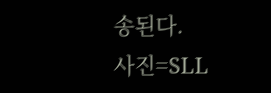송된다.
사진=SLL